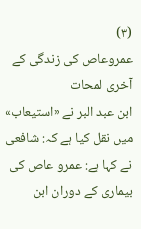(۳)
عمروعاص کی زندگی کے آخری لمحات
ابن عبد البر نے «استيعاب» میں نقل کیا ہے کہ: شافعی نے کہا ہے: عمرو عاص کی بیماری کے دوران ابن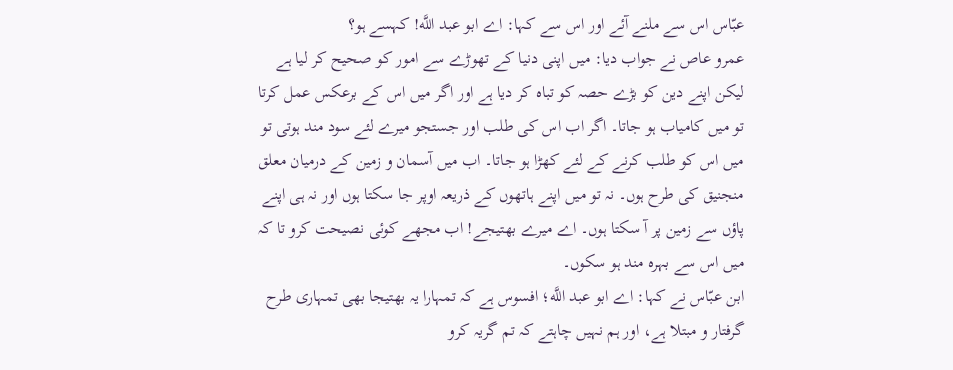عبّاس اس سے ملنے آئے اور اس سے کہا: اے ابو عبد اللَّه! کہسے ہو؟
عمرو عاص نے جواب دیا: میں اپنی دنیا کے تھوڑے سے امور کو صحیح کر لیا ہے لیکن اپنے دین کو بڑے حصہ کو تباہ کر دیا ہے اور اگر میں اس کے برعکس عمل کرتا تو میں کامیاب ہو جاتا۔ اگر اب اس کی طلب اور جستجو میرے لئے سود مند ہوتی تو میں اس کو طلب کرنے کے لئے کھڑا ہو جاتا۔ اب میں آسمان و زمین کے درمیان معلق منجنیق کی طرح ہوں۔ نہ تو میں اپنے ہاتھوں کے ذریعہ اوپر جا سکتا ہوں اور نہ ہی اپنے پاؤں سے زمین پر آ سکتا ہوں۔ اے میرے بھتیجے! اب مجھے کوئی نصیحت کرو تا کہ میں اس سے بہرہ مند ہو سکوں۔
ابن عبّاس نے کہا: اے ابو عبد اللَّه؛ افسوس ہے کہ تمہارا یہ بھتیجا بھی تمہاری طرح گرفتار و مبتلا ہے، اور ہم نہیں چاہتے کہ تم گریہ کرو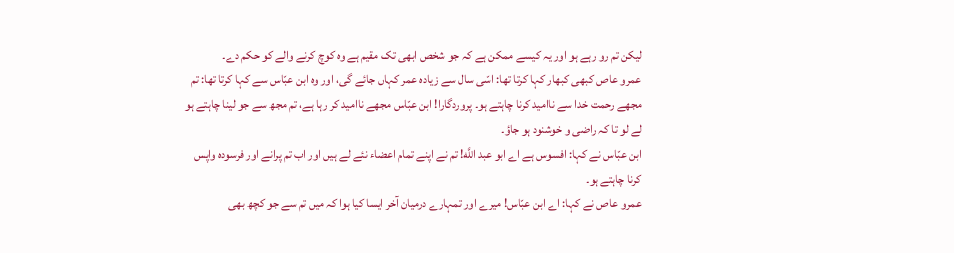لیکن تم رو رہے ہو اور یہ کیسے ممکن ہے کہ جو شخص ابھی تک مقیم ہے وہ کوچ کرنے والے کو حکم دے۔
عمرو عاص کبھی کبھار کہا کرتا تھا: اسّی سال سے زیادہ عمر کہاں جائے گی، اور وہ ابن عبّاس سے کہا کرتا تھا: تم مجھے رحمت خدا سے ناامید کرنا چاہتے ہو۔ پروردگارا! ابن عبّاس مجھے ناامید کر رہا ہے، تم مجھ سے جو لینا چاہتے ہو لے لو تا کہ راضی و خوشنود ہو جاؤ۔
ابن عبّاس نے کہا: افسوس ہے اے ابو عبد اللَّه! تم نے اپنے تمام اعضاء نئے لے ہیں اور اب تم پرانے اور فرسودہ واپس کرنا چاہتے ہو۔
عمرو عاص نے کہا: اے ابن عبّاس! میرے اور تمہارے درمیان آخر ایسا کیا ہوا کہ میں تم سے جو کچھ بھی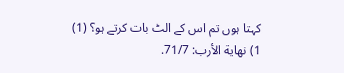کہتا ہوں تم اس کے الٹ بات کرتے ہو؟ (1)
1) نهاية الأرب: 71/7.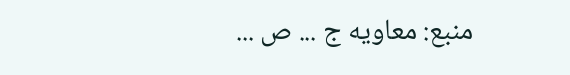منبع: معاويه ج ... ص ...